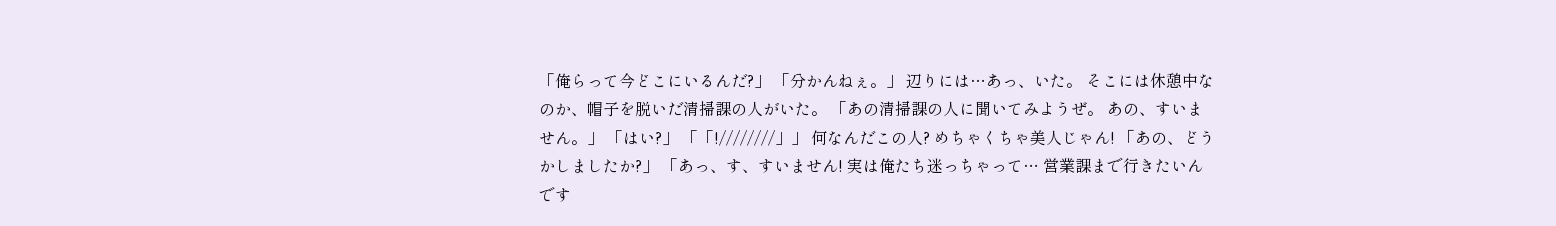「俺らって今どこにいるんだ?」 「分かんねぇ。」 辺りには…あっ、いた。 そこには休憩中なのか、帽子を脱いだ清掃課の人がいた。 「あの清掃課の人に聞いてみようぜ。 あの、すいません。」 「はい?」 「「!////////」」 何なんだこの人? めちゃくちゃ美人じゃん! 「あの、どうかしましたか?」 「あっ、す、すいません! 実は俺たち迷っちゃって… 営業課まで行きたいんです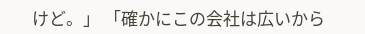けど。」 「確かにこの会社は広いから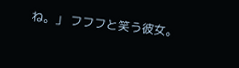ね。」 フフフと笑う彼女。